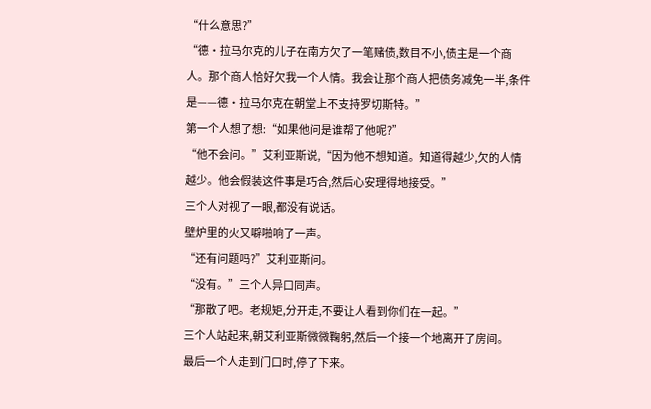“什么意思?”
“德·拉马尔克的儿子在南方欠了一笔赌债,数目不小,债主是一个商人。那个商人恰好欠我一个人情。我会让那个商人把债务减免一半,条件是——德·拉马尔克在朝堂上不支持罗切斯特。”
第一个人想了想:“如果他问是谁帮了他呢?”
“他不会问。”艾利亚斯说,“因为他不想知道。知道得越少,欠的人情越少。他会假装这件事是巧合,然后心安理得地接受。”
三个人对视了一眼,都没有说话。
壁炉里的火又噼啪响了一声。
“还有问题吗?”艾利亚斯问。
“没有。”三个人异口同声。
“那散了吧。老规矩,分开走,不要让人看到你们在一起。”
三个人站起来,朝艾利亚斯微微鞠躬,然后一个接一个地离开了房间。
最后一个人走到门口时,停了下来。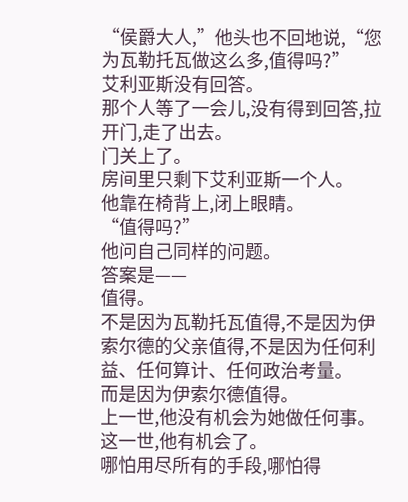“侯爵大人,”他头也不回地说,“您为瓦勒托瓦做这么多,值得吗?”
艾利亚斯没有回答。
那个人等了一会儿,没有得到回答,拉开门,走了出去。
门关上了。
房间里只剩下艾利亚斯一个人。
他靠在椅背上,闭上眼睛。
“值得吗?”
他问自己同样的问题。
答案是——
值得。
不是因为瓦勒托瓦值得,不是因为伊索尔德的父亲值得,不是因为任何利益、任何算计、任何政治考量。
而是因为伊索尔德值得。
上一世,他没有机会为她做任何事。
这一世,他有机会了。
哪怕用尽所有的手段,哪怕得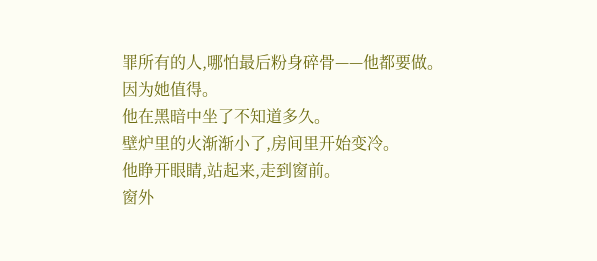罪所有的人,哪怕最后粉身碎骨——他都要做。
因为她值得。
他在黑暗中坐了不知道多久。
壁炉里的火渐渐小了,房间里开始变冷。
他睁开眼睛,站起来,走到窗前。
窗外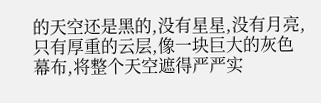的天空还是黑的,没有星星,没有月亮,只有厚重的云层,像一块巨大的灰色幕布,将整个天空遮得严严实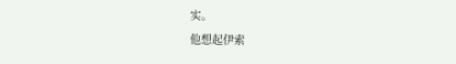实。
他想起伊索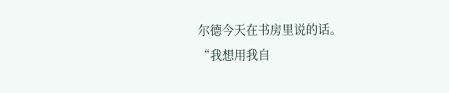尔德今天在书房里说的话。
“我想用我自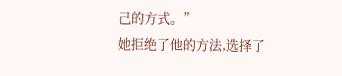己的方式。”
她拒绝了他的方法,选择了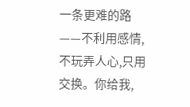一条更难的路——不利用感情,不玩弄人心,只用交换。你给我,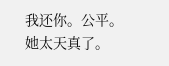我还你。公平。
她太天真了。